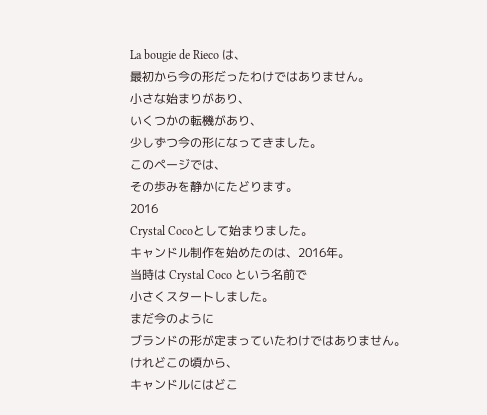La bougie de Rieco は、
最初から今の形だったわけではありません。
小さな始まりがあり、
いくつかの転機があり、
少しずつ今の形になってきました。
このページでは、
その歩みを静かにたどります。
2016
Crystal Cocoとして始まりました。
キャンドル制作を始めたのは、2016年。
当時は Crystal Coco という名前で
小さくスタートしました。
まだ今のように
ブランドの形が定まっていたわけではありません。
けれどこの頃から、
キャンドルにはどこ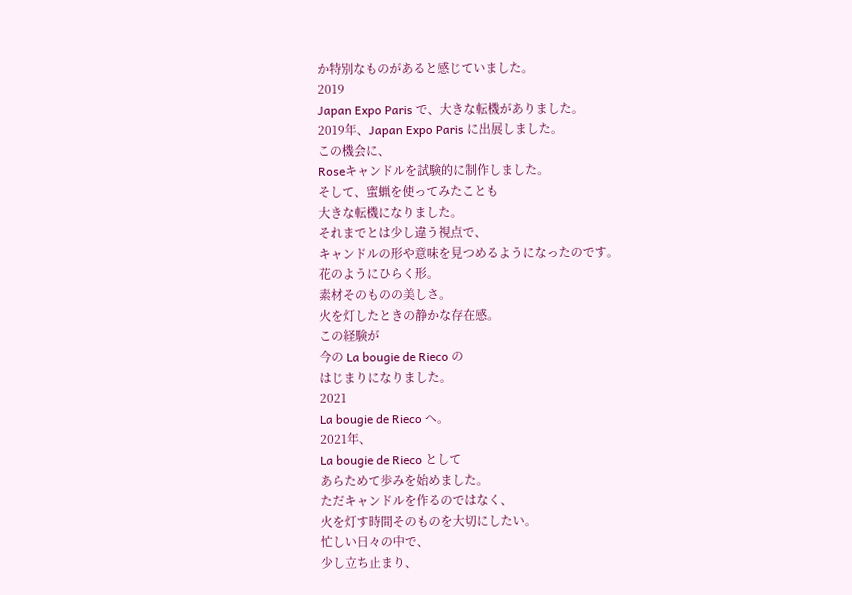か特別なものがあると感じていました。
2019
Japan Expo Paris で、大きな転機がありました。
2019年、Japan Expo Paris に出展しました。
この機会に、
Roseキャンドルを試験的に制作しました。
そして、蜜蝋を使ってみたことも
大きな転機になりました。
それまでとは少し違う視点で、
キャンドルの形や意味を見つめるようになったのです。
花のようにひらく形。
素材そのものの美しさ。
火を灯したときの静かな存在感。
この経験が
今の La bougie de Rieco の
はじまりになりました。
2021
La bougie de Rieco へ。
2021年、
La bougie de Rieco として
あらためて歩みを始めました。
ただキャンドルを作るのではなく、
火を灯す時間そのものを大切にしたい。
忙しい日々の中で、
少し立ち止まり、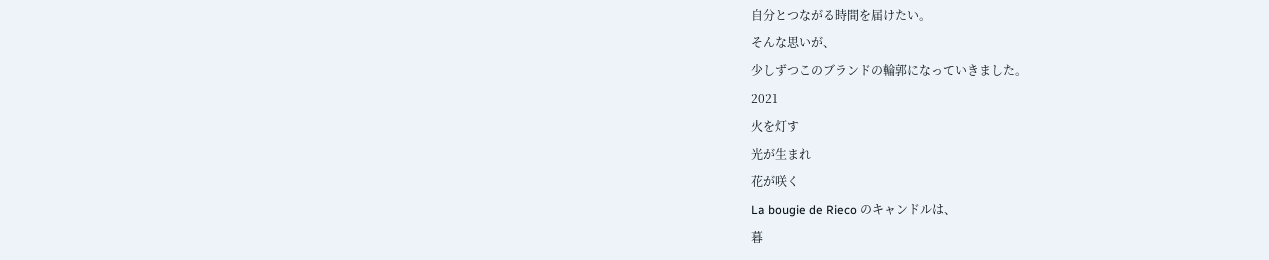自分とつながる時間を届けたい。
そんな思いが、
少しずつこのブランドの輪郭になっていきました。
2021
火を灯す
光が生まれ
花が咲く
La bougie de Rieco のキャンドルは、
暮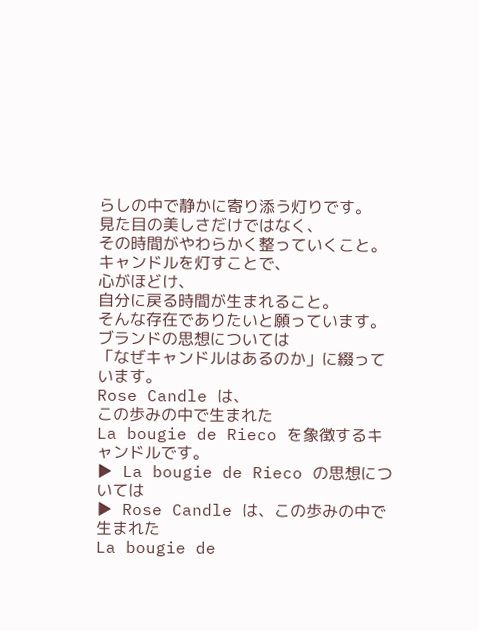らしの中で静かに寄り添う灯りです。
見た目の美しさだけではなく、
その時間がやわらかく整っていくこと。
キャンドルを灯すことで、
心がほどけ、
自分に戻る時間が生まれること。
そんな存在でありたいと願っています。
ブランドの思想については
「なぜキャンドルはあるのか」に綴っています。
Rose Candle は、
この歩みの中で生まれた
La bougie de Rieco を象徴するキャンドルです。
▶ La bougie de Rieco の思想については
▶ Rose Candle は、この歩みの中で生まれた
La bougie de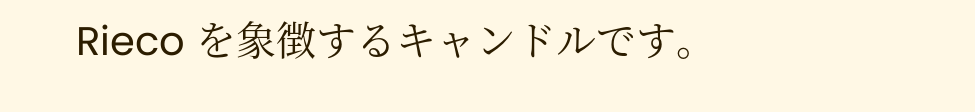Rieco を象徴するキャンドルです。